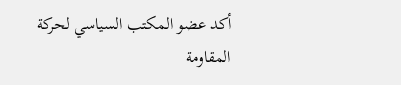أكد عضو المكتب السياسي لحركة المقاومة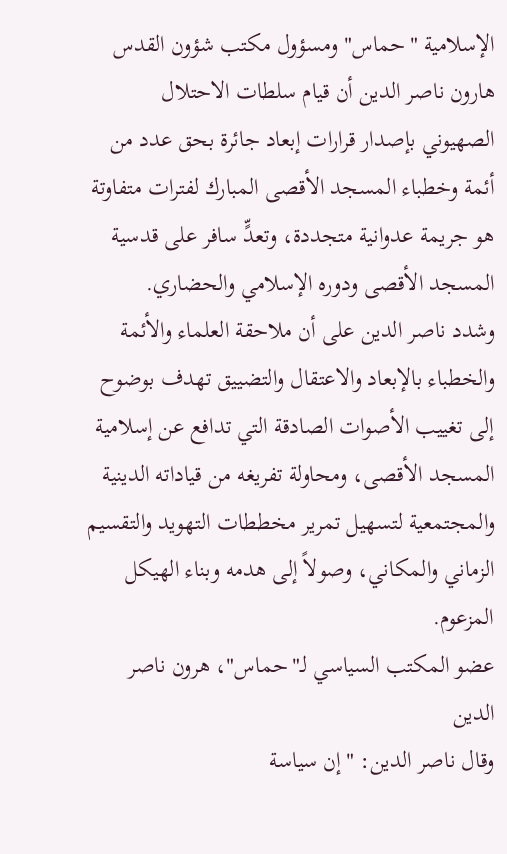الإسلامية "حماس" ومسؤول مكتب شؤون القدس هارون ناصر الدين أن قيام سلطات الاحتلال الصهيوني بإصدار قرارات إبعاد جائرة بحق عدد من أئمة وخطباء المسجد الأقصى المبارك لفترات متفاوتة هو جريمة عدوانية متجددة، وتعدٍّ سافر على قدسية المسجد الأقصى ودوره الإسلامي والحضاري.
وشدد ناصر الدين على أن ملاحقة العلماء والأئمة والخطباء بالإبعاد والاعتقال والتضييق تهدف بوضوح إلى تغييب الأصوات الصادقة التي تدافع عن إسلامية المسجد الأقصى، ومحاولة تفريغه من قياداته الدينية والمجتمعية لتسهيل تمرير مخططات التهويد والتقسيم الزماني والمكاني، وصولاً إلى هدمه وبناء الهيكل المزعوم.
عضو المكتب السياسي لـ"حماس"، هرون ناصر الدين
وقال ناصر الدين: "إن سياسة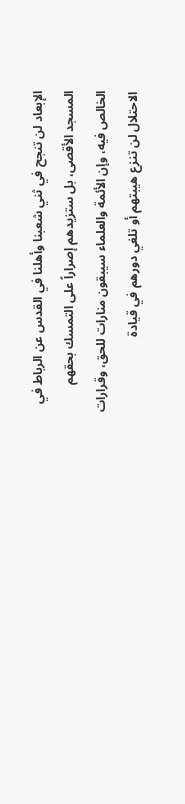الإبعاد لن تنجح في ثني شعبنا وأهلنا في القدس عن الرباط في المسجد الأقصى، بل ستزيدهم إصراراً على التمسك بحقهم الخالص فيه، وإن الأئمة والعلماء سيبقون منارات للحق، وقرارات الاحتلال لن تنزع هيبتهم أو تلغي دورهم في قيادة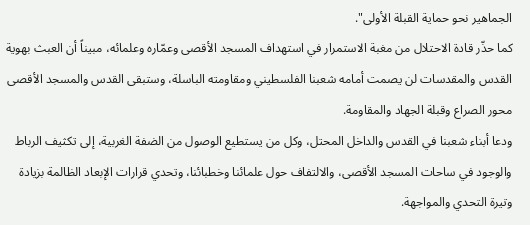الجماهير نحو حماية القبلة الأولى".
كما حذّر قادة الاحتلال من مغبة الاستمرار في استهداف المسجد الأقصى وعمّاره وعلمائه، مبيناً أن العبث بهوية القدس والمقدسات لن يصمت أمامه شعبنا الفلسطيني ومقاومته الباسلة، وستبقى القدس والمسجد الأقصى محور الصراع وقبلة الجهاد والمقاومة.
ودعا أبناء شعبنا في القدس والداخل المحتل، وكل من يستطيع الوصول من الضفة الغربية، إلى تكثيف الرباط والوجود في ساحات المسجد الأقصى، والالتفاف حول علمائنا وخطبائنا، وتحدي قرارات الإبعاد الظالمة بزيادة وتيرة التحدي والمواجهة.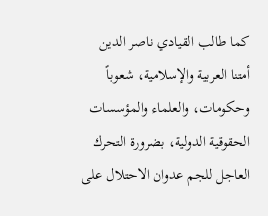كما طالب القيادي ناصر الدين أمتنا العربية والإسلامية، شعوباً وحكومات، والعلماء والمؤسسات الحقوقية الدولية، بضرورة التحرك العاجل للجم عدوان الاحتلال على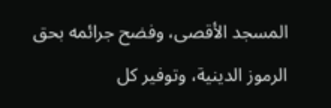المسجد الأقصى، وفضح جرائمه بحق الرموز الدينية، وتوفير كل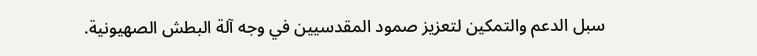سبل الدعم والتمكين لتعزيز صمود المقدسيين في وجه آلة البطش الصهيونية.